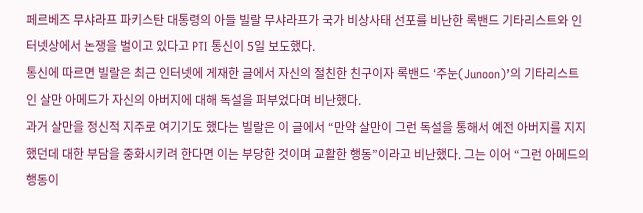페르베즈 무샤라프 파키스탄 대통령의 아들 빌랄 무샤라프가 국가 비상사태 선포를 비난한 록밴드 기타리스트와 인터넷상에서 논쟁을 벌이고 있다고 PTI 통신이 5일 보도했다.
통신에 따르면 빌랄은 최근 인터넷에 게재한 글에서 자신의 절친한 친구이자 록밴드 ‘주눈(Junoon)’의 기타리스트인 살만 아메드가 자신의 아버지에 대해 독설을 퍼부었다며 비난했다.
과거 살만을 정신적 지주로 여기기도 했다는 빌랄은 이 글에서 “만약 살만이 그런 독설을 통해서 예전 아버지를 지지했던데 대한 부담을 중화시키려 한다면 이는 부당한 것이며 교활한 행동”이라고 비난했다. 그는 이어 “그런 아메드의 행동이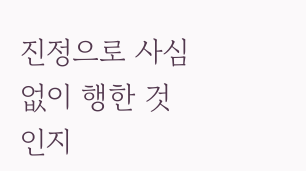진정으로 사심없이 행한 것인지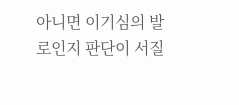아니면 이기심의 발로인지 판단이 서질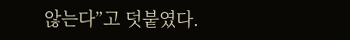않는다”고 덧붙였다.